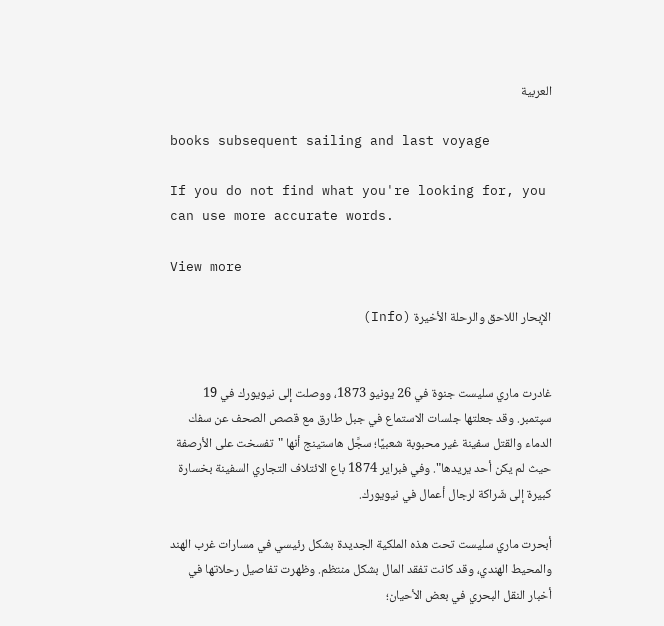العربية

books subsequent sailing and last voyage

If you do not find what you're looking for, you can use more accurate words.

View more

الإبحار اللاحق والرحلة الأخيرة (Info)


غادرت ماري سليست جنوة في 26 يونيو 1873، ووصلت إلى نيويورك في 19 سپتمبر. وقد جعلتها جلسات الاستماع في جبل طارق مع قصص الصحف عن سفك الدماء والقتل سفينة غير محبوبة شعبيًا؛ سجَّل هاستينج أنها "تفسخت على الأرصفة حيث لم يكن أحد يريدها". وفي فبراير 1874 باع الائتلاف التجاري السفينة بخسارة كبيرة إلى شَراكة لرجال أعمال في نيويورك.

أبحرت ماري سليست تحت هذه الملكية الجديدة بشكل رئيسي في مسارات غرب الهند والمحيط الهندي، وقد كانت تفقد المال بشكل منتظم. وظهرت تفاصيل رحلاتها في أخبار النقل البحري في بعض الأحيان؛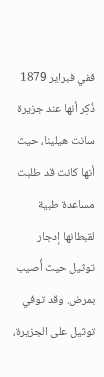ففي فبراير 1879 ذُكِر أنها عند جزيرة سانت هيلينا، حيث أنها كانت قد طلبت مساعدة طبية لقبطانها إدجار توثيل حيث أُصيب بمرض. وقد توفي توثيل على الجزيرة،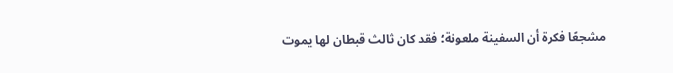مشجعًا فكرة أن السفينة ملعونة؛ فقد كان ثالث قبطان لها يموت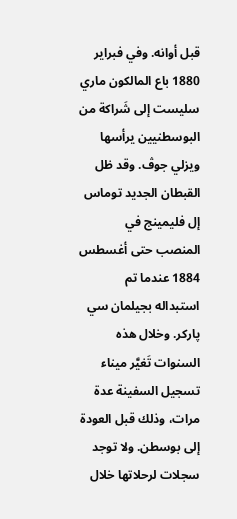قبل أوانه. وفي فبراير 1880 باع المالكون ماري سليست إلى شَراكة من البوسطنيين يرأسها ويزلي جوڤ. وقد ظل القبطان الجديد توماس إل فليمينج في المنصب حتى أغسطس 1884 عندما تم استبداله بجيلمان سي پاركر. وخلال هذه السنوات تَغيَّر ميناء تسجيل السفينة عدة مرات، وذلك قبل العودة إلى بوسطن. ولا توجد سجلات لرحلاتها خلال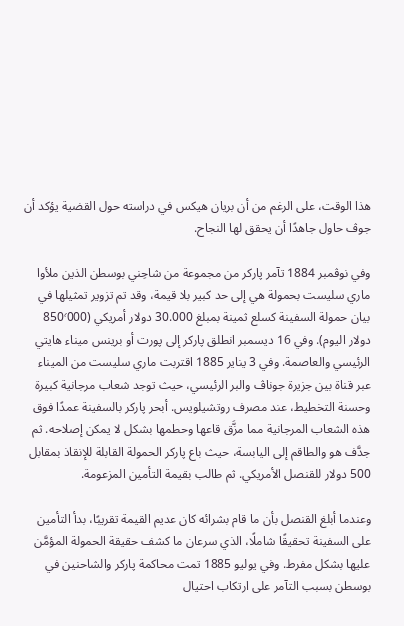هذا الوقت، على الرغم من أن بريان هيكس في دراسته حول القضية يؤكد أن جوڤ حاول جاهدًا أن يحقق لها النجاح.

وفي نوڤمبر 1884 تآمر پاركر من مجموعة من شاحِني بوسطن الذين ملأوا ماري سليست بحمولة هي إلى حد كبير بلا قيمة، وقد تم تزوير تمثيلها في بيان حمولة السفينة كسلع ثمينة بمبلغ 30.000 دولار أمريكي (850٬000 دولار اليوم). وفي 16 ديسمبر انطلق پاركر إلى پورت أو برينس ميناء هايتي الرئيسي والعاصمة. وفي 3 يناير 1885 اقتربت ماري سليست من الميناء عبر قناة بين جزيرة جوناڤ والبر الرئيسي، حيث توجد شعاب مرجانية كبيرة وحسنة التخطيط، عند مصرف روتشيلويس. أبحر پاركر بالسفينة عمدًا فوق هذه الشعاب المرجانية مما مزَّق قاعها وحطمها بشكل لا يمكن إصلاحه. ثم جدَّف هو والطاقم إلى اليابسة، حيث باع پاركر الحمولة القابلة للإنقاذ بمقابل 500 دولار للقنصل الأمريكي. ثم طالب بقيمة التأمين المزعومة.

وعندما أبلغ القنصل بأن ما قام بشرائه كان عديم القيمة تقريبًا، بدأ التأمين على السفينة تحقيقًا شاملًا، الذي سرعان ما كشف حقيقة الحمولة المؤمَّن عليها بشكل مفرط. وفي يوليو 1885 تمت محاكمة پاركر والشاحنين في بوسطن بسبب التآمر على ارتكاب احتيال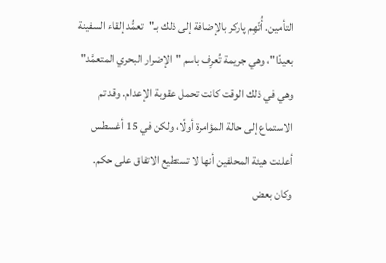التأمين. أُتّهِم پاركر بالإضافة إلى ذلك بـ"تعمُّد إلقاء السفينة بعيدًا"، وهي جريمة تُعرِف باسم "الإضرار البحري المتعمَّد" وهي في ذلك الوقت كانت تحمل عقوبة الإعدام. وقد تم الاستماع إلى حالة المؤامرة أولًا، ولكن في 15 أغسطس أعلنت هيئة المحلفين أنها لا تستطيع الاتفاق على حكم. وكان بعض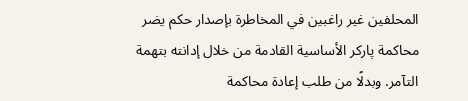المحلفين غير راغبين في المخاطرة بإصدار حكم يضر محاكمة پاركر الأساسية القادمة من خلال إدانته بتهمة التآمر. وبدلًا من طلب إعادة محاكمة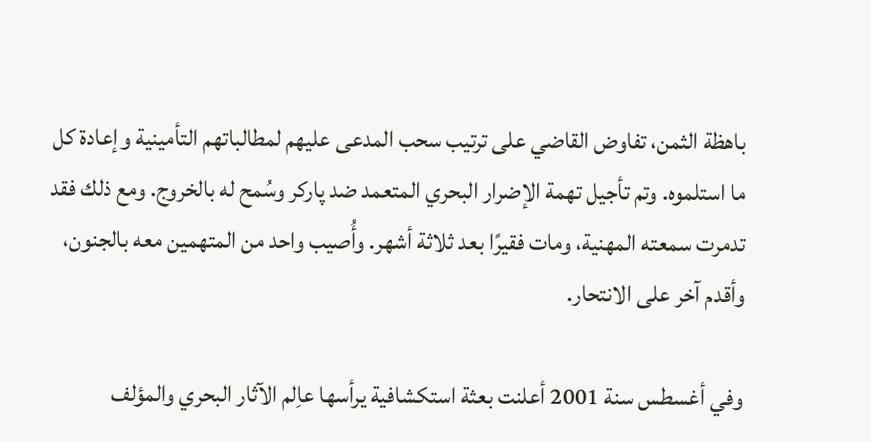باهظة الثمن، تفاوض القاضي على ترتيب سحب المدعى عليهم لمطالباتهم التأمينية وإعادة كل ما استلموه. وتم تأجيل تهمة الإضرار البحري المتعمد ضد پاركر وسُمح له بالخروج. ومع ذلك فقد تدمرت سمعته المهنية، ومات فقيرًا بعد ثلاثة أشهر. وأُصيب واحد من المتهمين معه بالجنون، وأقدم آخر على الانتحار.

وفي أغسطس سنة 2001 أعلنت بعثة استكشافية يرأسها عاِلم الآثار البحري والمؤلف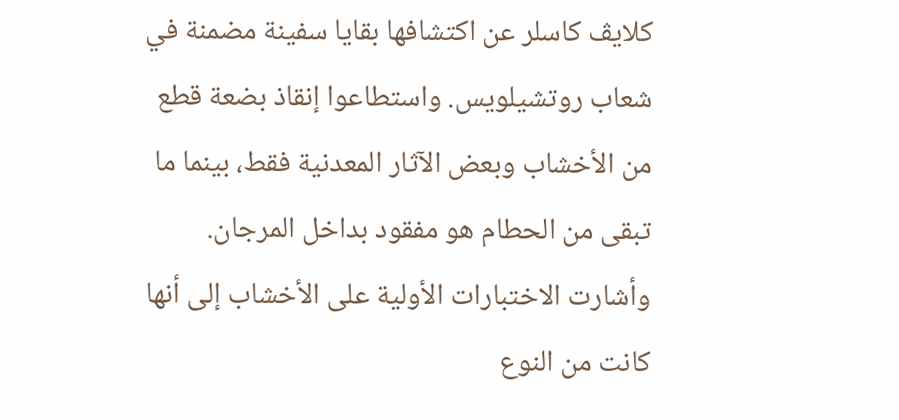كلايڤ كاسلر عن اكتشافها بقايا سفينة مضمنة في شعاب روتشيلويس. واستطاعوا إنقاذ بضعة قطع من الأخشاب وبعض الآثار المعدنية فقط، بينما ما تبقى من الحطام هو مفقود بداخل المرجان. وأشارت الاختبارات الأولية على الأخشاب إلى أنها كانت من النوع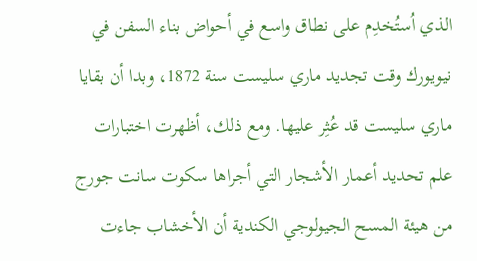الذي اُستُخدِم على نطاق واسع في أحواض بناء السفن في نيويورك وقت تجديد ماري سليست سنة 1872، وبدا أن بقايا ماري سليست قد عُثِر عليها. ومع ذلك، أظهرت اختبارات علم تحديد أعمار الأشجار التي أجراها سكوت سانت جورج من هيئة المسح الجيولوجي الكندية أن الأخشاب جاءت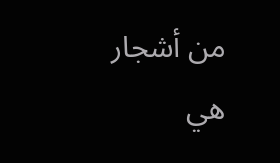من أشجار هي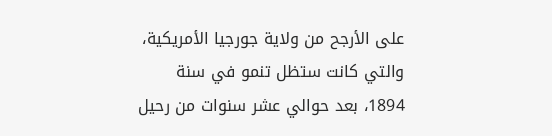على الأرجح من ولاية جورجيا الأمريكية، والتي كانت ستظل تنمو في سنة 1894، بعد حوالي عشر سنوات من رحيل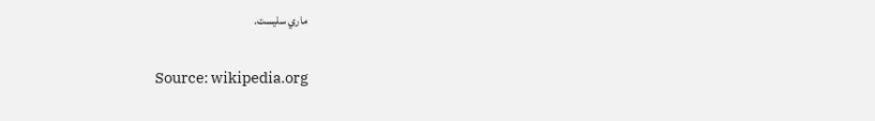ماري سليست.

Source: wikipedia.org